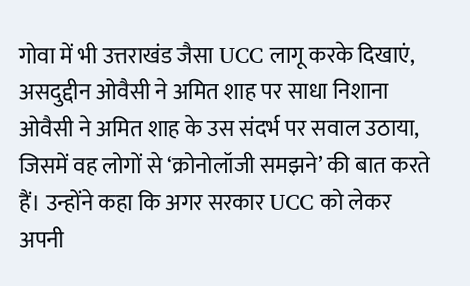गोवा में भी उत्तराखंड जैसा UCC लागू करके दिखाएं, असदुद्दीन ओवैसी ने अमित शाह पर साधा निशाना
ओवैसी ने अमित शाह के उस संदर्भ पर सवाल उठाया, जिसमें वह लोगों से ‘क्रोनोलॉजी समझने’ की बात करते हैं। उन्होंने कहा कि अगर सरकार UCC को लेकर अपनी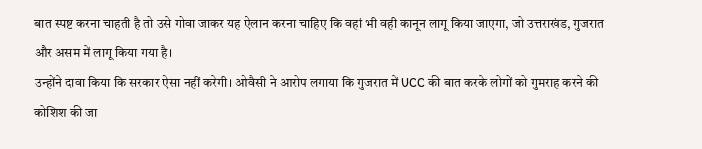बात स्पष्ट करना चाहती है तो उसे गोवा जाकर यह ऐलान करना चाहिए कि वहां भी वही कानून लागू किया जाएगा, जो उत्तराखंड, गुजरात और असम में लागू किया गया है।
उन्होंने दावा किया कि सरकार ऐसा नहीं करेगी। ओवैसी ने आरोप लगाया कि गुजरात में UCC की बात करके लोगों को गुमराह करने की कोशिश की जा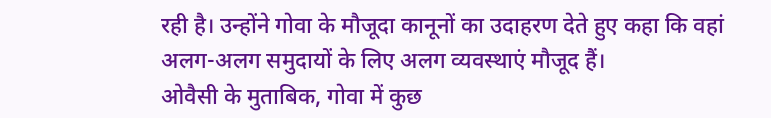रही है। उन्होंने गोवा के मौजूदा कानूनों का उदाहरण देते हुए कहा कि वहां अलग-अलग समुदायों के लिए अलग व्यवस्थाएं मौजूद हैं।
ओवैसी के मुताबिक, गोवा में कुछ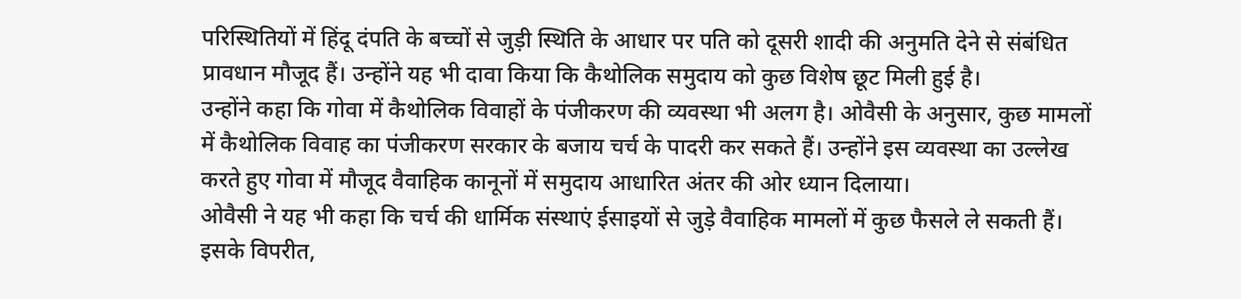परिस्थितियों में हिंदू दंपति के बच्चों से जुड़ी स्थिति के आधार पर पति को दूसरी शादी की अनुमति देने से संबंधित प्रावधान मौजूद हैं। उन्होंने यह भी दावा किया कि कैथोलिक समुदाय को कुछ विशेष छूट मिली हुई है।
उन्होंने कहा कि गोवा में कैथोलिक विवाहों के पंजीकरण की व्यवस्था भी अलग है। ओवैसी के अनुसार, कुछ मामलों में कैथोलिक विवाह का पंजीकरण सरकार के बजाय चर्च के पादरी कर सकते हैं। उन्होंने इस व्यवस्था का उल्लेख करते हुए गोवा में मौजूद वैवाहिक कानूनों में समुदाय आधारित अंतर की ओर ध्यान दिलाया।
ओवैसी ने यह भी कहा कि चर्च की धार्मिक संस्थाएं ईसाइयों से जुड़े वैवाहिक मामलों में कुछ फैसले ले सकती हैं। इसके विपरीत,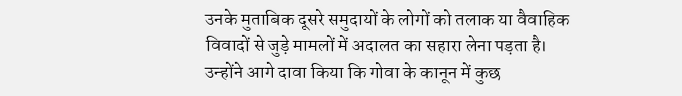उनके मुताबिक दूसरे समुदायों के लोगों को तलाक या वैवाहिक विवादों से जुड़े मामलों में अदालत का सहारा लेना पड़ता है।
उन्होंने आगे दावा किया कि गोवा के कानून में कुछ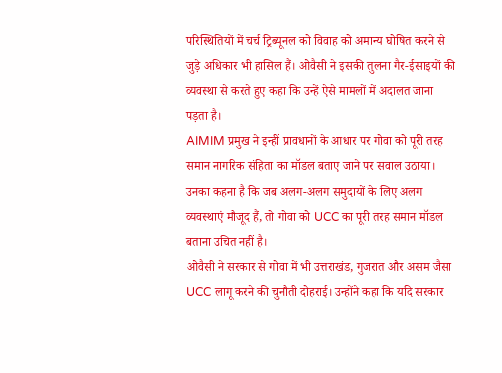परिस्थितियों में चर्च ट्रिब्यूनल को विवाह को अमान्य घोषित करने से जुड़े अधिकार भी हासिल हैं। ओवैसी ने इसकी तुलना गैर-ईसाइयों की व्यवस्था से करते हुए कहा कि उन्हें ऐसे मामलों में अदालत जाना पड़ता है।
AIMIM प्रमुख ने इन्हीं प्रावधानों के आधार पर गोवा को पूरी तरह समान नागरिक संहिता का मॉडल बताए जाने पर सवाल उठाया। उनका कहना है कि जब अलग-अलग समुदायों के लिए अलग व्यवस्थाएं मौजूद हैं, तो गोवा को UCC का पूरी तरह समान मॉडल बताना उचित नहीं है।
ओवैसी ने सरकार से गोवा में भी उत्तराखंड, गुजरात और असम जैसा UCC लागू करने की चुनौती दोहराई। उन्होंने कहा कि यदि सरकार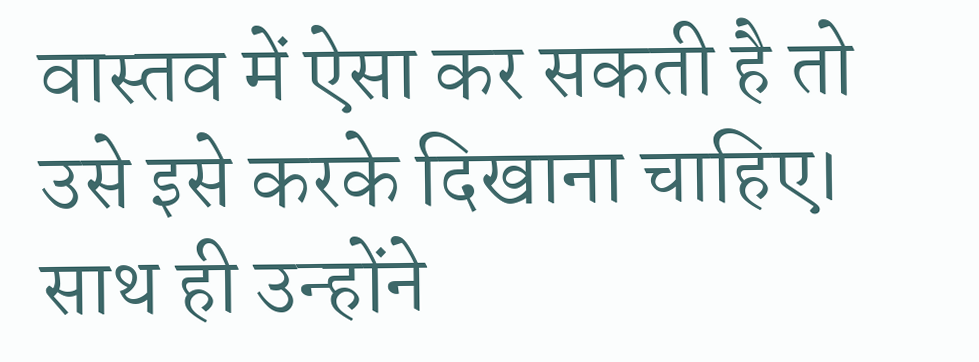वास्तव में ऐसा कर सकती है तो उसे इसे करके दिखाना चाहिए। साथ ही उन्होंने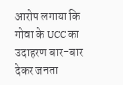आरोप लगाया कि गोवा के UCC का उदाहरण बार-बार देकर जनता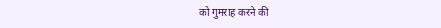को गुमराह करने की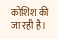कोशिश की जा रही है।